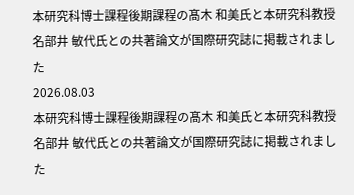本研究科博士課程後期課程の髙木 和美氏と本研究科教授 名部井 敏代氏との共著論文が国際研究誌に掲載されました
2026.08.03
本研究科博士課程後期課程の髙木 和美氏と本研究科教授 名部井 敏代氏との共著論文が国際研究誌に掲載されました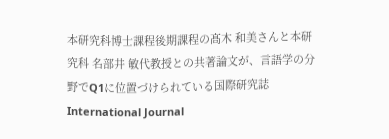本研究科博士課程後期課程の髙木 和美さんと本研究科 名部井 敏代教授との共著論文が、言語学の分野でQ1に位置づけられている国際研究誌 International Journal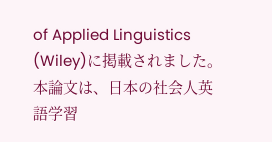of Applied Linguistics (Wiley)に掲載されました。
本論文は、日本の社会人英語学習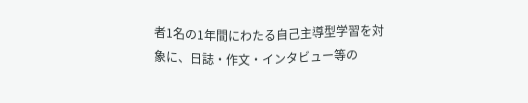者1名の1年間にわたる自己主導型学習を対象に、日誌・作文・インタビュー等の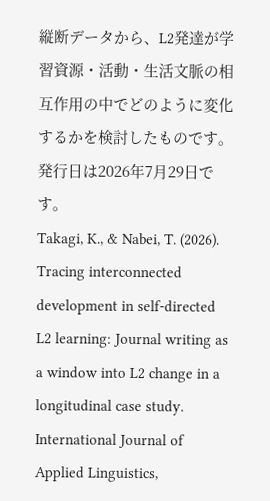縦断データから、L2発達が学習資源・活動・生活文脈の相互作用の中でどのように変化するかを検討したものです。発行日は2026年7月29日です。
Takagi, K., & Nabei, T. (2026). Tracing interconnected development in self-directed L2 learning: Journal writing as a window into L2 change in a longitudinal case study. International Journal of Applied Linguistics,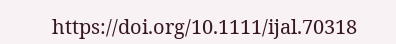https://doi.org/10.1111/ijal.70318